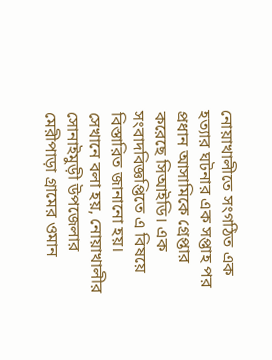নোয়াখালীতে সংগঠিত এক হত্যার ঘটনার এক সপ্তাহ পর প্রধান আসামিকে গ্রেপ্তার করেছে সিআইডি। এক সংবাদবিজ্ঞপ্তিতে এ বিষয়ে বিস্তারিত জানানো হয়।
সেখানে বলা হয়, নোয়াখালীর সোনাইমুড়ী উপজেলার মেরীপাড়া গ্রামের ওমান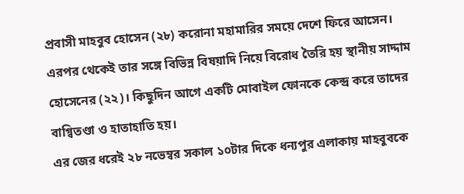প্রবাসী মাহবুব হোসেন (২৮) করোনা মহামারির সময়ে দেশে ফিরে আসেন। এরপর থেকেই তার সঙ্গে বিভিন্ন বিষয়াদি নিয়ে বিরোধ তৈরি হয় স্থানীয় সাদ্দাম হোসেনের (২২)। কিছুদিন আগে একটি মোবাইল ফোনকে কেন্দ্র করে তাদের বাগ্বিতণ্ডা ও হাতাহাতি হয়।
এর জের ধরেই ২৮ নভেম্বর সকাল ১০টার দিকে ধন্যপুর এলাকায় মাহবুবকে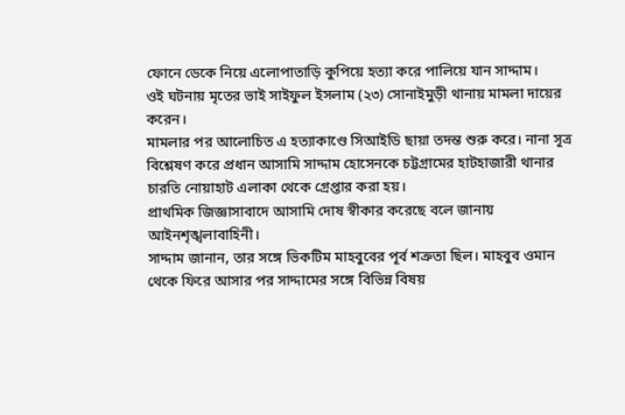ফোনে ডেকে নিয়ে এলোপাতাড়ি কুপিয়ে হত্যা করে পালিয়ে যান সাদ্দাম।
ওই ঘটনায় মৃতের ভাই সাইফুল ইসলাম (২৩) সোনাইমুড়ী থানায় মামলা দায়ের করেন।
মামলার পর আলোচিত এ হত্যাকাণ্ডে সিআইডি ছায়া তদন্ত শুরু করে। নানা সূত্র বিশ্লেষণ করে প্রধান আসামি সাদ্দাম হোসেনকে চট্টগ্রামের হাটহাজারী থানার চারতি নোয়াহাট এলাকা থেকে গ্রেপ্তার করা হয়।
প্রাথমিক জিজ্ঞাসাবাদে আসামি দোষ স্বীকার করেছে বলে জানায় আইনশৃঙ্খলাবাহিনী।
সাদ্দাম জানান, তার সঙ্গে ভিকটিম মাহবুবের পূর্ব শত্রুতা ছিল। মাহবুব ওমান থেকে ফিরে আসার পর সাদ্দামের সঙ্গে বিভিন্ন বিষয়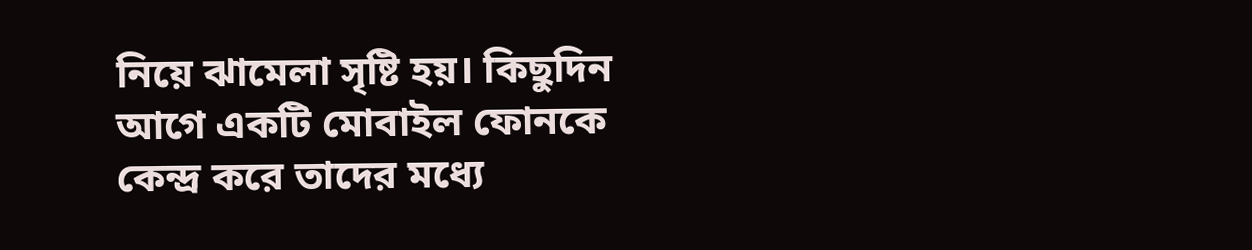নিয়ে ঝামেলা সৃষ্টি হয়। কিছুদিন আগে একটি মোবাইল ফোনকে কেন্দ্র করে তাদের মধ্যে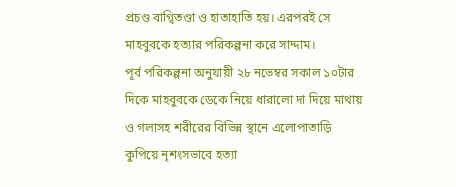প্রচণ্ড বাগ্বিতণ্ডা ও হাতাহাতি হয়। এরপরই সে মাহবুবকে হত্যার পরিকল্পনা করে সাদ্দাম।
পূর্ব পরিকল্পনা অনুযায়ী ২৮ নভেম্বর সকাল ১০টার দিকে মাহবুবকে ডেকে নিয়ে ধারালো দা দিয়ে মাথায় ও গলাসহ শরীরের বিভিন্ন স্থানে এলোপাতাড়ি কুপিয়ে নৃশংসভাবে হত্যা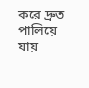করে দ্রুত পালিয়ে যায়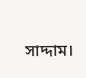সাদ্দাম।